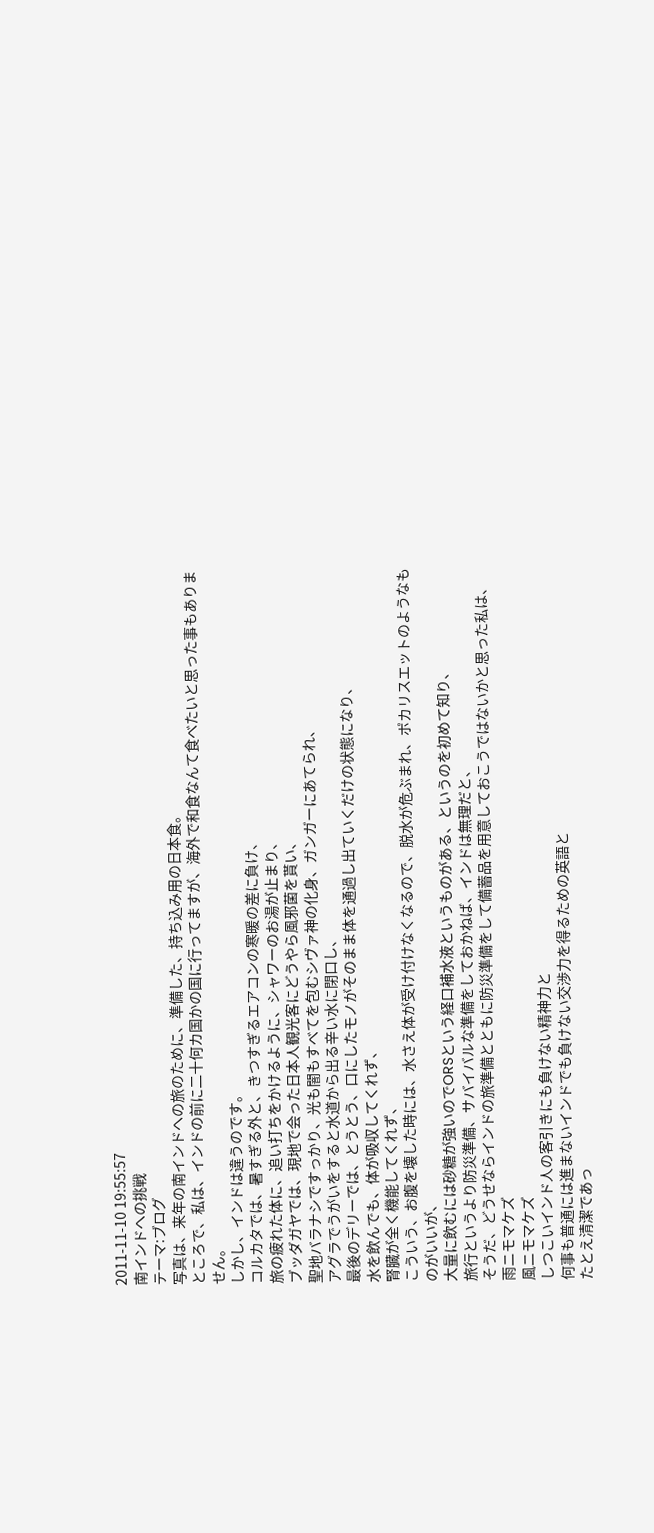2011-11-10 19:55:57
南インドへの挑戦
テーマ:ブログ
写真は、来年の南インドへの旅のために、準備した、持ち込み用の日本食。
ところで、私は、インドの前に二十何カ国かの国に行ってますが、海外で和食なんて食べたいと思った事もありません。
しかし、インドは違うのです。
コルカタでは、暑すぎる外と、きつすぎるエアコンの寒暖の差に負け、
旅の疲れた体に、追い打ちをかけるように、シャワーのお湯が止まり、
ブッダガヤでは、現地で会った日本人観光客にどうやら風邪菌を貰い、
聖地バラナシですっかり、光も闇もすべてを包むシヴァ神の化身、ガンガーにあてられ、
アグラでうがいをすると水道から出る辛い水に閉口し、
最後のデリーでは、とうとう、口にしたモノがそのまま体を通過し出ていくだけの状態になり、
水を飲んでも、体が吸収してくれず、
腎臓が全く機能してくれず、
こういう、お腹を壊した時には、水さえ体が受け付けなくなるので、脱水が危ぶまれ、ポカリスエットのようなものがいいが、
大量に飲むには砂糖が強いのでORSという経口補水液というものがある、というのを初めて知り、
旅行というより防災準備、サバイバルな準備をしておかねば、インドは無理だと、
そうだ、どうせならインドの旅準備とともに防災準備をして備蓄品を用意しておこうではないかと思った私は、
雨ニモマケズ
風ニモマケズ
しつこいインド人の客引きにも負けない精神力と
何事も普通には進まないインドでも負けない交渉力を得るための英語と
たとえ清潔であっ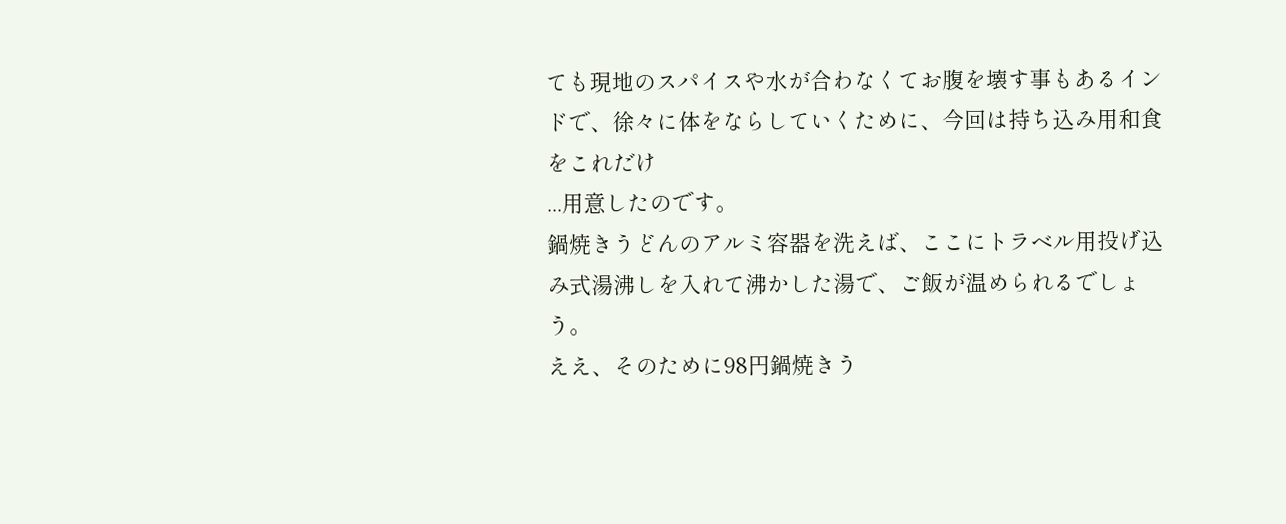ても現地のスパイスや水が合わなくてお腹を壊す事もあるインドで、徐々に体をならしていくために、今回は持ち込み用和食をこれだけ
...用意したのです。
鍋焼きうどんのアルミ容器を洗えば、ここにトラベル用投げ込み式湯沸しを入れて沸かした湯で、ご飯が温められるでしょう。
ええ、そのために98円鍋焼きう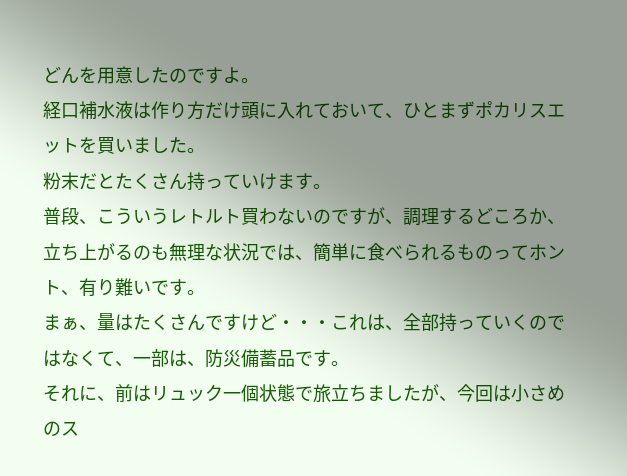どんを用意したのですよ。
経口補水液は作り方だけ頭に入れておいて、ひとまずポカリスエットを買いました。
粉末だとたくさん持っていけます。
普段、こういうレトルト買わないのですが、調理するどころか、立ち上がるのも無理な状況では、簡単に食べられるものってホント、有り難いです。
まぁ、量はたくさんですけど・・・これは、全部持っていくのではなくて、一部は、防災備蓄品です。
それに、前はリュック一個状態で旅立ちましたが、今回は小さめのス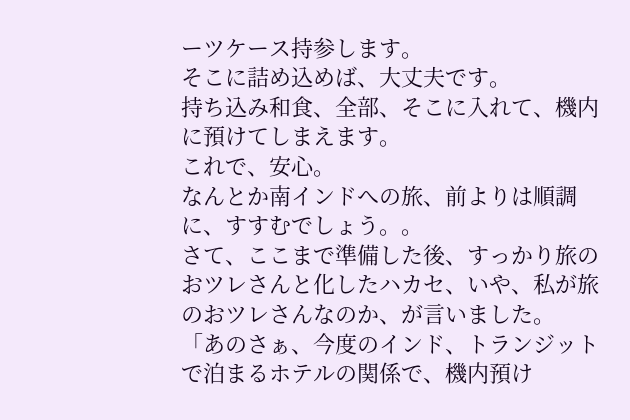ーツケース持参します。
そこに詰め込めば、大丈夫です。
持ち込み和食、全部、そこに入れて、機内に預けてしまえます。
これで、安心。
なんとか南インドへの旅、前よりは順調に、すすむでしょう。。
さて、ここまで準備した後、すっかり旅のおツレさんと化したハカセ、いや、私が旅のおツレさんなのか、が言いました。
「あのさぁ、今度のインド、トランジットで泊まるホテルの関係で、機内預け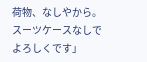荷物、なしやから。スーツケースなしでよろしくです」